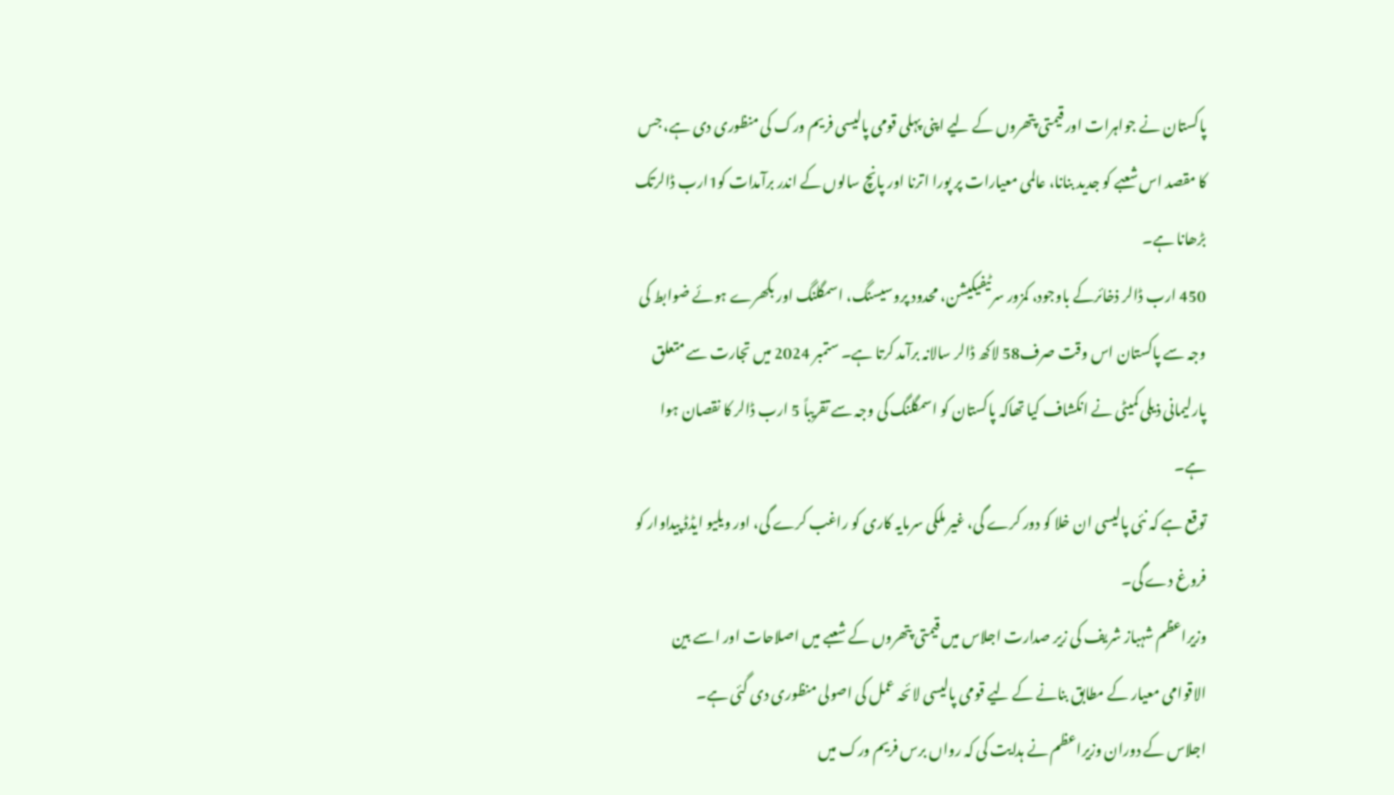پاکستان نے جواہرات اور قیمتی پتھروں کے لیے اپنی پہلی قومی پالیسی فریم ورک کی منظوری دی ہے، جس کا مقصد اس شعبے کو جدید بنانا، عالمی معیارات پر پورا اترنا اور پانچ سالوں کے اندر برآمدات کو1ارب ڈالرتک بڑھانا ہے۔
450 ارب ڈالر ذخائرکے باوجود، کمزور سرٹیفیکیشن، محدود پروسیسنگ، اسمگلنگ اور بکھرے ہوئے ضوابط کی وجہ سے پاکستان اس وقت صرف58 لاکھ ڈالر سالانہ برآمد کرتا ہے۔ ستمبر 2024 میں تجارت سے متعلق پارلیمانی ذیلی کمیٹی نے انکشاف کیا تھاکہ پاکستان کو اسمگلنگ کی وجہ سے تقریباً 5 ارب ڈالر کا نقصان ہوا ہے۔
توقع ہے کہ نئی پالیسی ان خلا کو دور کرے گی، غیر ملکی سرمایہ کاری کو راغب کرے گی، اور ویلیو ایڈڈ پیداوار کو فروغ دے گی۔
وزیراعظم شہباز شریف کی زیر صدارت اجلاس میں قیمتی پتھروں کے شعبے میں اصلاحات اور اسے بین الاقوامی معیار کے مطابق بنانے کے لیے قومی پالیسی لائحہ عمل کی اصولی منظوری دی گئی ہے۔
اجلاس کے دوران وزیراعظم نے ہدایت کی کہ رواں برس فریم ورک میں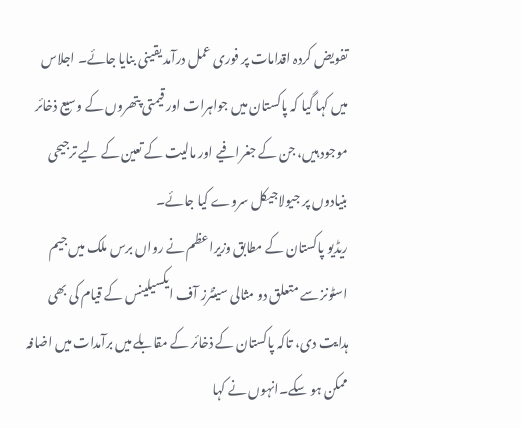تفویض کردہ اقدامات پر فوری عمل درآمد یقینی بنایا جائے۔ اجلاس میں کہا گیا کہ پاکستان میں جواہرات اور قیمتی پتھروں کے وسیع ذخائر موجود ہیں، جن کے جغرافیے اور مالیت کے تعین کے لیے ترجیحی بنیادوں پر جیولاجیکل سروے کیا جائے۔
ریڈیو پاکستان کے مطابق وزیراعظم نے رواں برس ملک میں جیم اسٹونز سے متعلق دو مثالی سینٹرز آف ایکسیلینس کے قیام کی بھی ہدایت دی، تاکہ پاکستان کے ذخائر کے مقابلے میں برآمدات میں اضافہ ممکن ہو سکے۔انہوں نے کہا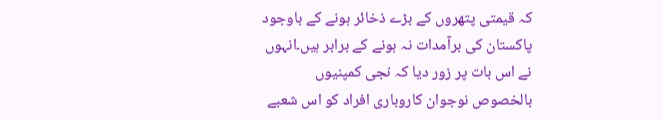کہ قیمتی پتھروں کے بڑے ذخائر ہونے کے باوجود پاکستان کی برآمدات نہ ہونے کے برابر ہیں۔انہوں نے اس بات پر زور دیا کہ نجی کمپنیوں بالخصوص نوجوان کاروباری افراد کو اس شعبے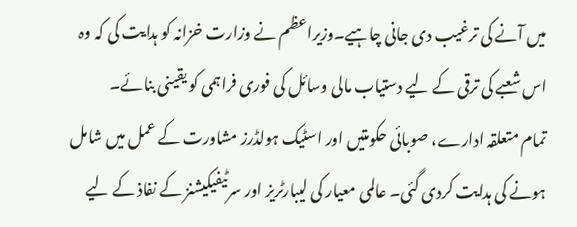میں آنے کی ترغیب دی جانی چاہیے۔وزیراعظم نے وزارت خزانہ کو ہدایت کی کہ وہ اس شعبے کی ترقی کے لیے دستیاب مالی وسائل کی فوری فراہمی کو یقینی بنائے۔
تمام متعلقہ ادارے، صوبائی حکومتیں اور اسٹیک ہولڈرز مشاورت کے عمل میں شامل ہونے کی ہدایت کردی گئی۔ عالمی معیار کی لیبارٹریز اور سرٹیفیکیشنز کے نفاذ کے لیے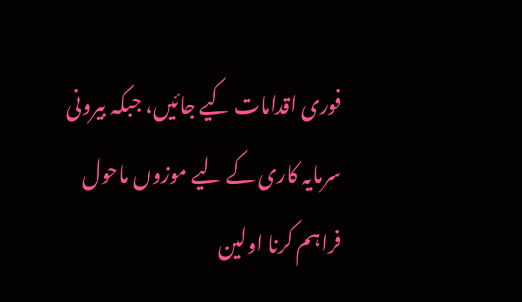فوری اقدامات کیے جائیں، جبکہ بیرونی سرمایہ کاری کے لیے موزوں ماحول فراہم کرنا اولین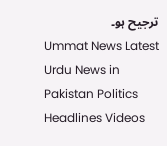ترجیح ہو۔
Ummat News Latest Urdu News in Pakistan Politics Headlines Videos